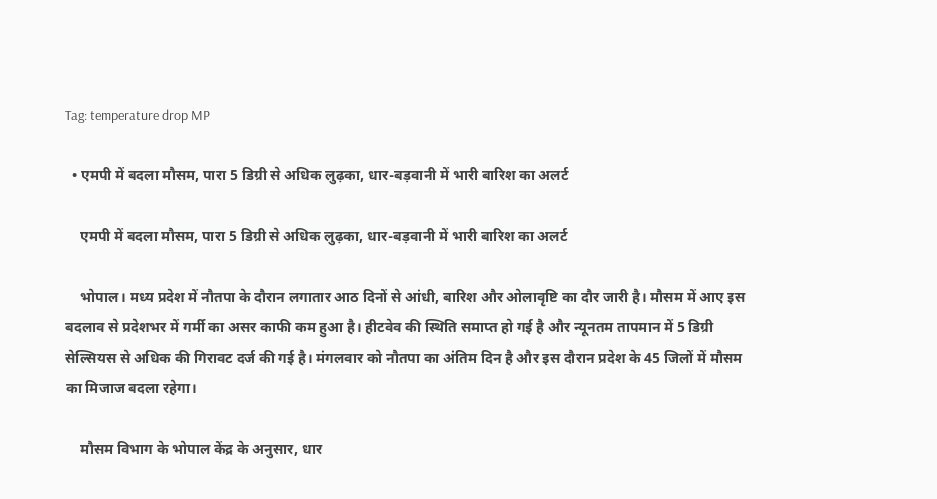Tag: temperature drop MP

  • एमपी में बदला मौसम, पारा 5 डिग्री से अधिक लुढ़का, धार-बड़वानी में भारी बारिश का अलर्ट

    एमपी में बदला मौसम, पारा 5 डिग्री से अधिक लुढ़का, धार-बड़वानी में भारी बारिश का अलर्ट

    भोपाल। मध्य प्रदेश में नौतपा के दौरान लगातार आठ दिनों से आंधी, बारिश और ओलावृष्टि का दौर जारी है। मौसम में आए इस बदलाव से प्रदेशभर में गर्मी का असर काफी कम हुआ है। हीटवेव की स्थिति समाप्त हो गई है और न्यूनतम तापमान में 5 डिग्री सेल्सियस से अधिक की गिरावट दर्ज की गई है। मंगलवार को नौतपा का अंतिम दिन है और इस दौरान प्रदेश के 45 जिलों में मौसम का मिजाज बदला रहेगा।

    मौसम विभाग के भोपाल केंद्र के अनुसार, धार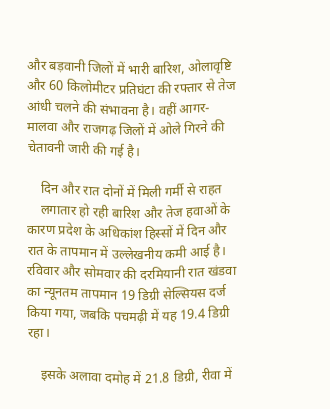और बड़वानी जिलों में भारी बारिश, ओलावृष्टि और 60 किलोमीटर प्रतिघंटा की रफ्तार से तेज आंधी चलने की संभावना है। वहीं आगर-मालवा और राजगढ़ जिलों में ओले गिरने की चेतावनी जारी की गई है।

    दिन और रात दोनों में मिली गर्मी से राहत
    लगातार हो रही बारिश और तेज हवाओं के कारण प्रदेश के अधिकांश हिस्सों में दिन और रात के तापमान में उल्लेखनीय कमी आई है। रविवार और सोमवार की दरमियानी रात खंडवा का न्यूनतम तापमान 19 डिग्री सेल्सियस दर्ज किया गया, जबकि पचमढ़ी में यह 19.4 डिग्री रहा।

    इसके अलावा दमोह में 21.8 डिग्री, रीवा में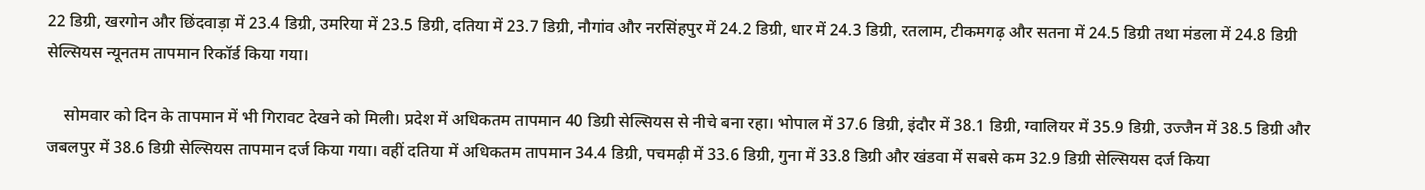22 डिग्री, खरगोन और छिंदवाड़ा में 23.4 डिग्री, उमरिया में 23.5 डिग्री, दतिया में 23.7 डिग्री, नौगांव और नरसिंहपुर में 24.2 डिग्री, धार में 24.3 डिग्री, रतलाम, टीकमगढ़ और सतना में 24.5 डिग्री तथा मंडला में 24.8 डिग्री सेल्सियस न्यूनतम तापमान रिकॉर्ड किया गया।

    सोमवार को दिन के तापमान में भी गिरावट देखने को मिली। प्रदेश में अधिकतम तापमान 40 डिग्री सेल्सियस से नीचे बना रहा। भोपाल में 37.6 डिग्री, इंदौर में 38.1 डिग्री, ग्वालियर में 35.9 डिग्री, उज्जैन में 38.5 डिग्री और जबलपुर में 38.6 डिग्री सेल्सियस तापमान दर्ज किया गया। वहीं दतिया में अधिकतम तापमान 34.4 डिग्री, पचमढ़ी में 33.6 डिग्री, गुना में 33.8 डिग्री और खंडवा में सबसे कम 32.9 डिग्री सेल्सियस दर्ज किया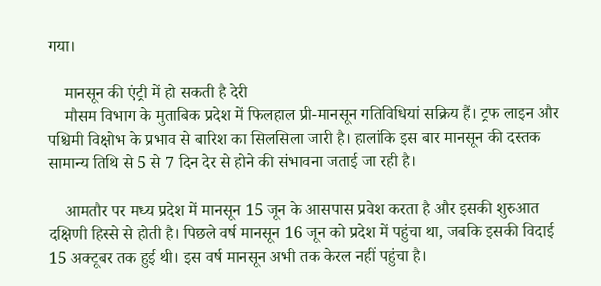गया।

    मानसून की एंट्री में हो सकती है देरी
    मौसम विभाग के मुताबिक प्रदेश में फिलहाल प्री-मानसून गतिविधियां सक्रिय हैं। ट्रफ लाइन और पश्चिमी विक्षोभ के प्रभाव से बारिश का सिलसिला जारी है। हालांकि इस बार मानसून की दस्तक सामान्य तिथि से 5 से 7 दिन देर से होने की संभावना जताई जा रही है।

    आमतौर पर मध्य प्रदेश में मानसून 15 जून के आसपास प्रवेश करता है और इसकी शुरुआत दक्षिणी हिस्से से होती है। पिछले वर्ष मानसून 16 जून को प्रदेश में पहुंचा था, जबकि इसकी विदाई 15 अक्टूबर तक हुई थी। इस वर्ष मानसून अभी तक केरल नहीं पहुंचा है।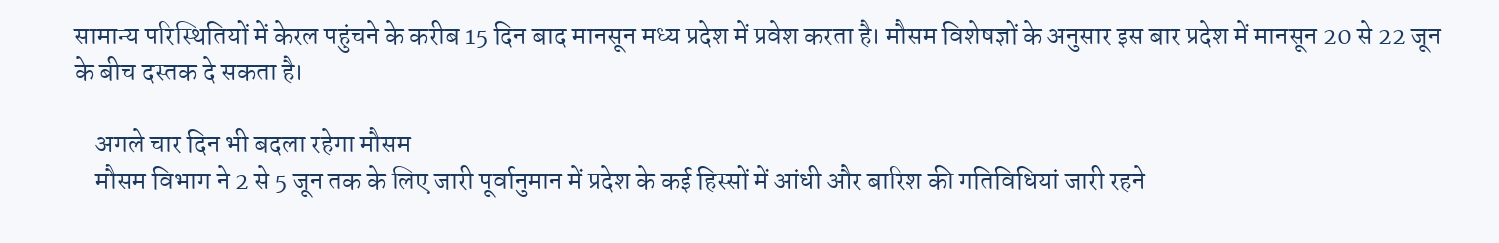सामान्य परिस्थितियों में केरल पहुंचने के करीब 15 दिन बाद मानसून मध्य प्रदेश में प्रवेश करता है। मौसम विशेषज्ञों के अनुसार इस बार प्रदेश में मानसून 20 से 22 जून के बीच दस्तक दे सकता है।

    अगले चार दिन भी बदला रहेगा मौसम
    मौसम विभाग ने 2 से 5 जून तक के लिए जारी पूर्वानुमान में प्रदेश के कई हिस्सों में आंधी और बारिश की गतिविधियां जारी रहने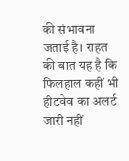की संभावना जताई है। राहत की बात यह है कि फिलहाल कहीं भी हीटवेव का अलर्ट जारी नहीं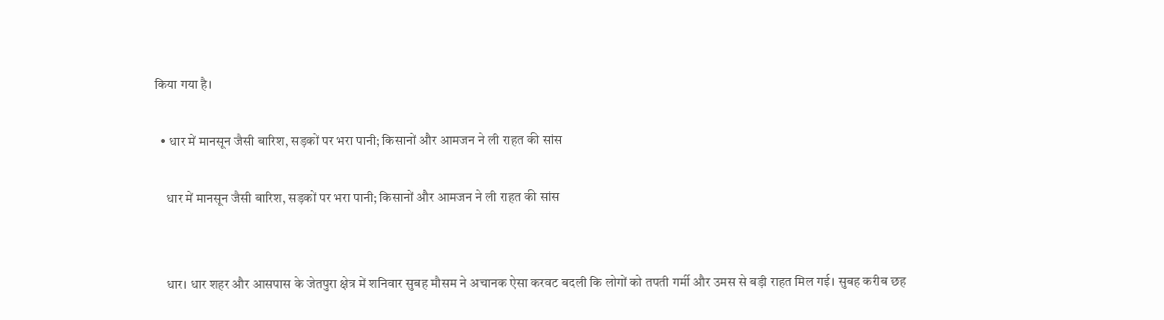किया गया है।

  • धार में मानसून जैसी बारिश, सड़कों पर भरा पानी; किसानों और आमजन ने ली राहत की सांस

    धार में मानसून जैसी बारिश, सड़कों पर भरा पानी; किसानों और आमजन ने ली राहत की सांस


    धार। धार शहर और आसपास के जेतपुरा क्षेत्र में शनिवार सुबह मौसम ने अचानक ऐसा करवट बदली कि लोगों को तपती गर्मी और उमस से बड़ी राहत मिल गई। सुबह करीब छह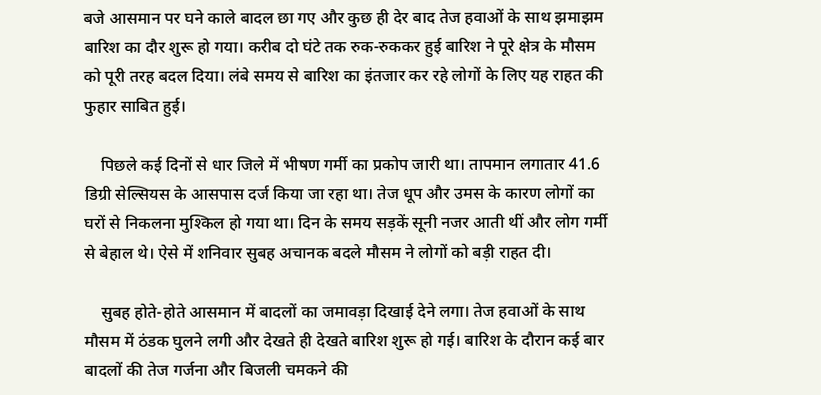बजे आसमान पर घने काले बादल छा गए और कुछ ही देर बाद तेज हवाओं के साथ झमाझम बारिश का दौर शुरू हो गया। करीब दो घंटे तक रुक-रुककर हुई बारिश ने पूरे क्षेत्र के मौसम को पूरी तरह बदल दिया। लंबे समय से बारिश का इंतजार कर रहे लोगों के लिए यह राहत की फुहार साबित हुई।

    पिछले कई दिनों से धार जिले में भीषण गर्मी का प्रकोप जारी था। तापमान लगातार 41.6 डिग्री सेल्सियस के आसपास दर्ज किया जा रहा था। तेज धूप और उमस के कारण लोगों का घरों से निकलना मुश्किल हो गया था। दिन के समय सड़कें सूनी नजर आती थीं और लोग गर्मी से बेहाल थे। ऐसे में शनिवार सुबह अचानक बदले मौसम ने लोगों को बड़ी राहत दी।

    सुबह होते-होते आसमान में बादलों का जमावड़ा दिखाई देने लगा। तेज हवाओं के साथ मौसम में ठंडक घुलने लगी और देखते ही देखते बारिश शुरू हो गई। बारिश के दौरान कई बार बादलों की तेज गर्जना और बिजली चमकने की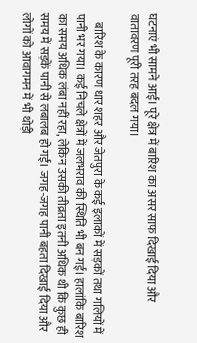घटनाएं भी सामने आईं। पूरे क्षेत्र में बारिश का असर साफ दिखाई दिया और वातावरण पूरी तरह बदल गया।

    बारिश के कारण धार शहर और जेतपुरा के कई इलाकों में सड़कों तथा गलियों में पानी भर गया। कई निचले क्षेत्रों में जलभराव की स्थिति भी बन गई। हालांकि बारिश का समय अधिक लंबा नहीं रहा, लेकिन उसकी तीव्रता इतनी अधिक थी कि कुछ ही समय में सड़कें पानी से लबालब हो गईं। जगह-जगह पानी बहता दिखाई दिया और लोगों को आवागमन में भी थोड़ी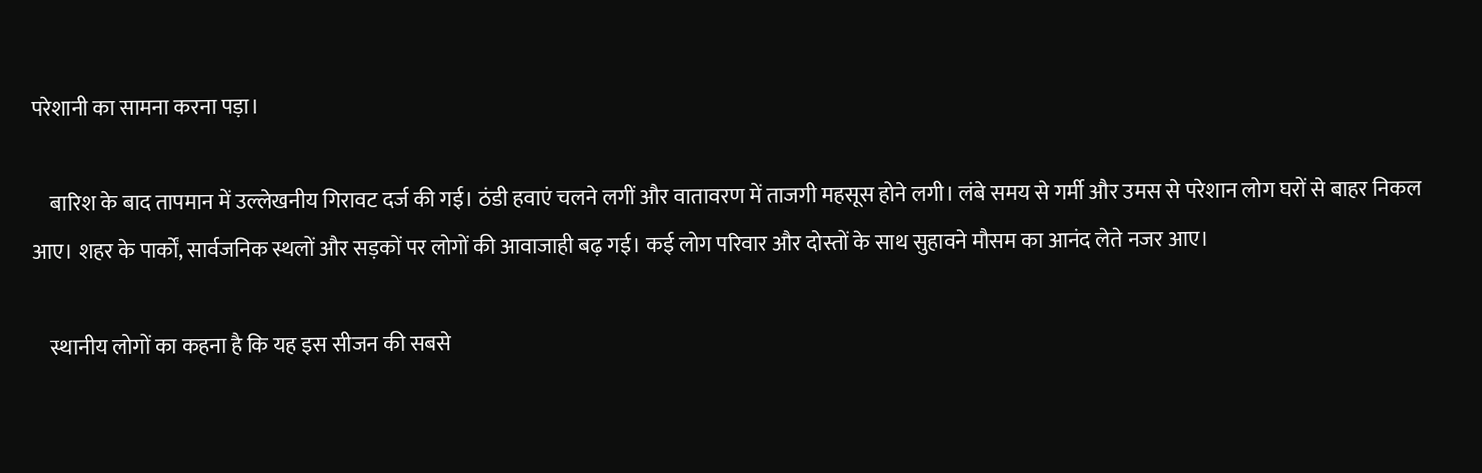परेशानी का सामना करना पड़ा।

    बारिश के बाद तापमान में उल्लेखनीय गिरावट दर्ज की गई। ठंडी हवाएं चलने लगीं और वातावरण में ताजगी महसूस होने लगी। लंबे समय से गर्मी और उमस से परेशान लोग घरों से बाहर निकल आए। शहर के पार्कों, सार्वजनिक स्थलों और सड़कों पर लोगों की आवाजाही बढ़ गई। कई लोग परिवार और दोस्तों के साथ सुहावने मौसम का आनंद लेते नजर आए।

    स्थानीय लोगों का कहना है कि यह इस सीजन की सबसे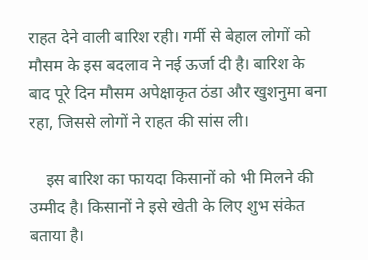राहत देने वाली बारिश रही। गर्मी से बेहाल लोगों को मौसम के इस बदलाव ने नई ऊर्जा दी है। बारिश के बाद पूरे दिन मौसम अपेक्षाकृत ठंडा और खुशनुमा बना रहा, जिससे लोगों ने राहत की सांस ली।

    इस बारिश का फायदा किसानों को भी मिलने की उम्मीद है। किसानों ने इसे खेती के लिए शुभ संकेत बताया है।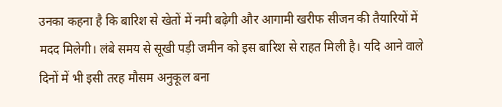उनका कहना है कि बारिश से खेतों में नमी बढ़ेगी और आगामी खरीफ सीजन की तैयारियों में मदद मिलेगी। लंबे समय से सूखी पड़ी जमीन को इस बारिश से राहत मिली है। यदि आने वाले दिनों में भी इसी तरह मौसम अनुकूल बना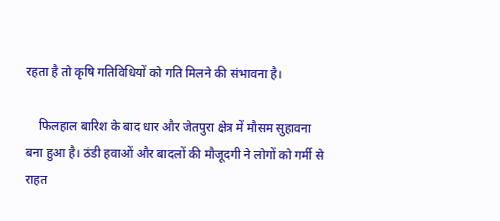रहता है तो कृषि गतिविधियों को गति मिलने की संभावना है।

    फिलहाल बारिश के बाद धार और जेतपुरा क्षेत्र में मौसम सुहावना बना हुआ है। ठंडी हवाओं और बादलों की मौजूदगी ने लोगों को गर्मी से राहत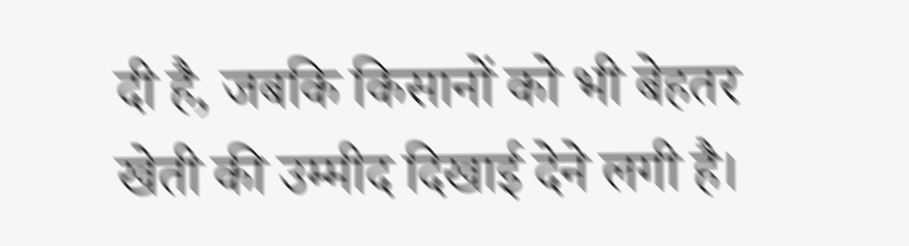दी है, जबकि किसानों को भी बेहतर खेती की उम्मीद दिखाई देने लगी है।